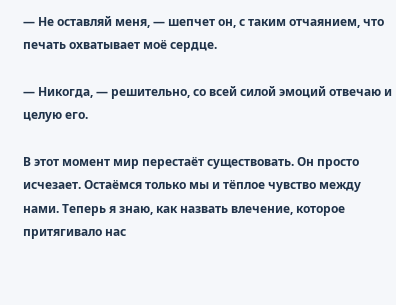— Не оставляй меня, — шепчет он, с таким отчаянием, что печать охватывает моё сердце.

— Никогда, — решительно, со всей силой эмоций отвечаю и целую его.

В этот момент мир перестаёт существовать. Он просто исчезает. Остаёмся только мы и тёплое чувство между нами. Теперь я знаю, как назвать влечение, которое притягивало нас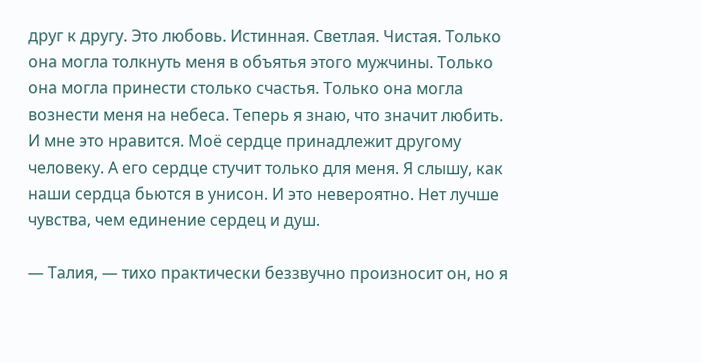друг к другу. Это любовь. Истинная. Светлая. Чистая. Только она могла толкнуть меня в объятья этого мужчины. Только она могла принести столько счастья. Только она могла вознести меня на небеса. Теперь я знаю, что значит любить. И мне это нравится. Моё сердце принадлежит другому человеку. А его сердце стучит только для меня. Я слышу, как наши сердца бьются в унисон. И это невероятно. Нет лучше чувства, чем единение сердец и душ.

— Талия, — тихо практически беззвучно произносит он, но я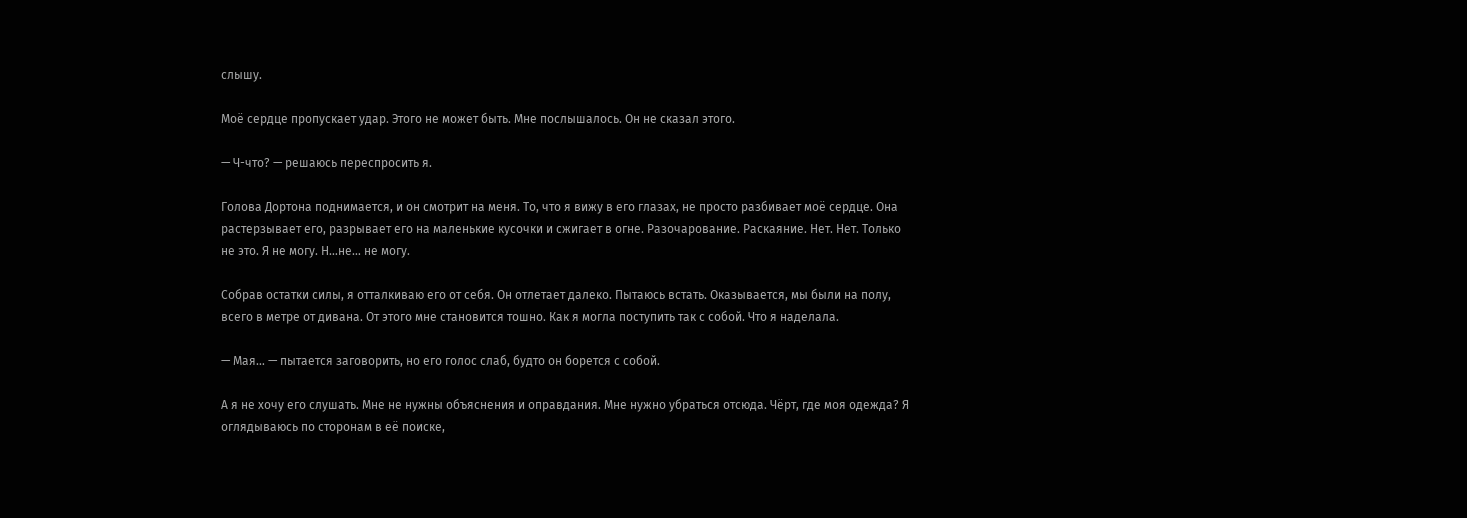слышу.

Моё сердце пропускает удар. Этого не может быть. Мне послышалось. Он не сказал этого.

— Ч-что? — решаюсь переспросить я.

Голова Дортона поднимается, и он смотрит на меня. То, что я вижу в его глазах, не просто разбивает моё сердце. Она растерзывает его, разрывает его на маленькие кусочки и сжигает в огне. Разочарование. Раскаяние. Нет. Нет. Только не это. Я не могу. Н…не… не могу.

Собрав остатки силы, я отталкиваю его от себя. Он отлетает далеко. Пытаюсь встать. Оказывается, мы были на полу, всего в метре от дивана. От этого мне становится тошно. Как я могла поступить так с собой. Что я наделала.

— Мая… — пытается заговорить, но его голос слаб, будто он борется с собой.

А я не хочу его слушать. Мне не нужны объяснения и оправдания. Мне нужно убраться отсюда. Чёрт, где моя одежда? Я оглядываюсь по сторонам в её поиске,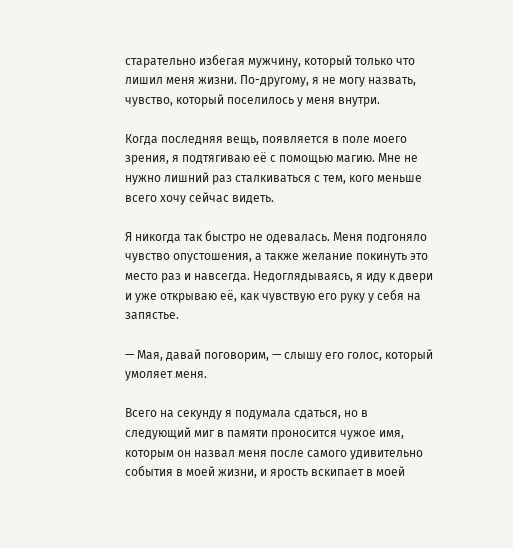старательно избегая мужчину, который только что лишил меня жизни. По-другому, я не могу назвать, чувство, который поселилось у меня внутри.

Когда последняя вещь, появляется в поле моего зрения, я подтягиваю её с помощью магию. Мне не нужно лишний раз сталкиваться с тем, кого меньше всего хочу сейчас видеть.

Я никогда так быстро не одевалась. Меня подгоняло чувство опустошения, а также желание покинуть это место раз и навсегда. Недоглядываясь, я иду к двери и уже открываю её, как чувствую его руку у себя на запястье.

— Мая, давай поговорим, — слышу его голос, который умоляет меня.

Всего на секунду я подумала сдаться, но в следующий миг в памяти проносится чужое имя, которым он назвал меня после самого удивительно события в моей жизни, и ярость вскипает в моей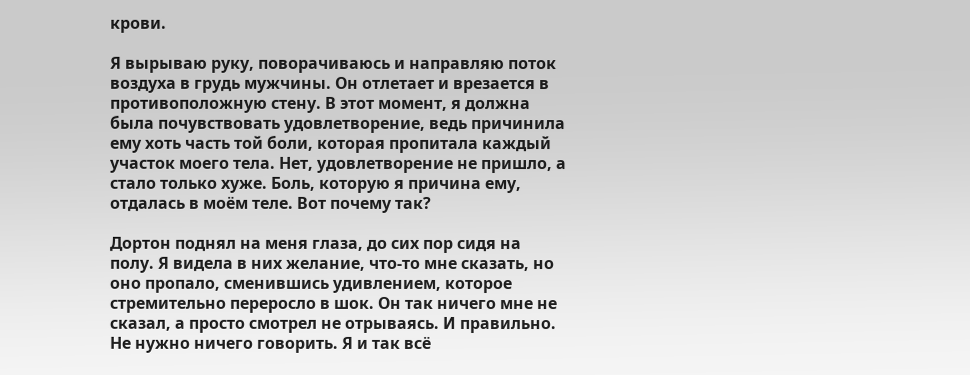крови.

Я вырываю руку, поворачиваюсь и направляю поток воздуха в грудь мужчины. Он отлетает и врезается в противоположную стену. В этот момент, я должна была почувствовать удовлетворение, ведь причинила ему хоть часть той боли, которая пропитала каждый участок моего тела. Нет, удовлетворение не пришло, а стало только хуже. Боль, которую я причина ему, отдалась в моём теле. Вот почему так?

Дортон поднял на меня глаза, до сих пор сидя на полу. Я видела в них желание, что-то мне сказать, но оно пропало, сменившись удивлением, которое стремительно переросло в шок. Он так ничего мне не сказал, а просто смотрел не отрываясь. И правильно. Не нужно ничего говорить. Я и так всё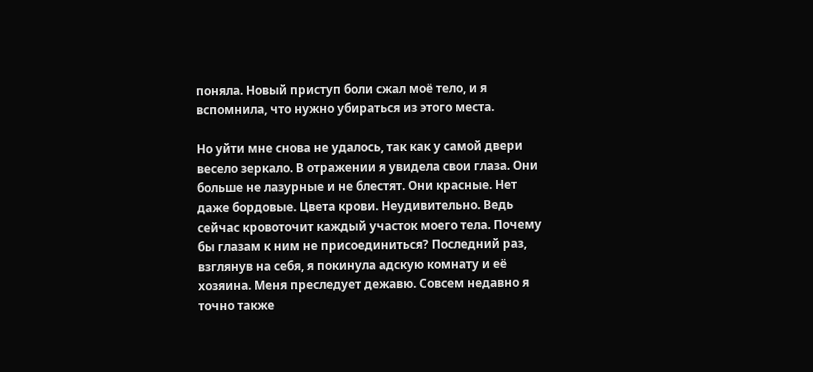поняла. Новый приступ боли сжал моё тело, и я вспомнила, что нужно убираться из этого места.

Но уйти мне снова не удалось, так как у самой двери весело зеркало. В отражении я увидела свои глаза. Они больше не лазурные и не блестят. Они красные. Нет даже бордовые. Цвета крови. Неудивительно. Ведь сейчас кровоточит каждый участок моего тела. Почему бы глазам к ним не присоединиться? Последний раз, взглянув на себя, я покинула адскую комнату и её хозяина. Меня преследует дежавю. Совсем недавно я точно также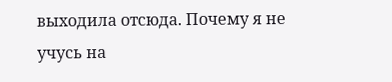выходила отсюда. Почему я не учусь на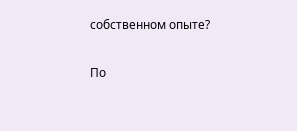собственном опыте?

По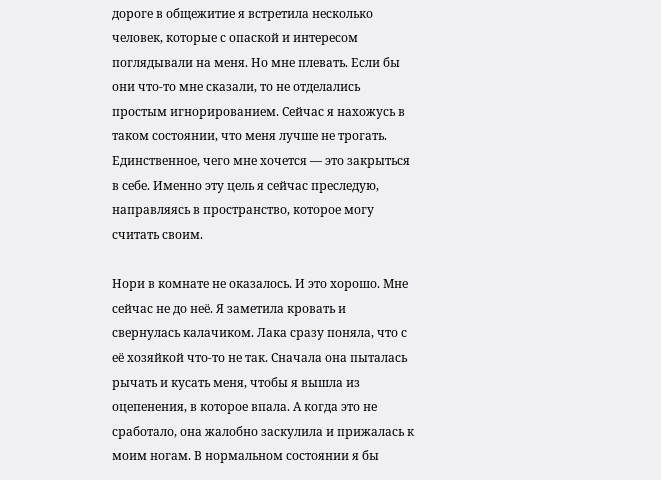дороге в общежитие я встретила несколько человек, которые с опаской и интересом поглядывали на меня. Но мне плевать. Если бы они что-то мне сказали, то не отделались простым игнорированием. Сейчас я нахожусь в таком состоянии, что меня лучше не трогать. Единственное, чего мне хочется — это закрыться в себе. Именно эту цель я сейчас преследую, направляясь в пространство, которое могу считать своим.

Нори в комнате не оказалось. И это хорошо. Мне сейчас не до неё. Я заметила кровать и свернулась калачиком. Лака сразу поняла, что с её хозяйкой что-то не так. Сначала она пыталась рычать и кусать меня, чтобы я вышла из оцепенения, в которое впала. А когда это не сработало, она жалобно заскулила и прижалась к моим ногам. В нормальном состоянии я бы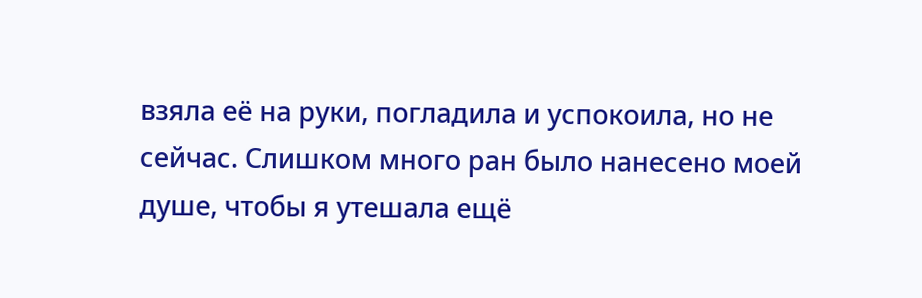взяла её на руки, погладила и успокоила, но не сейчас. Слишком много ран было нанесено моей душе, чтобы я утешала ещё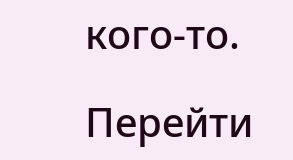кого-то.

Перейти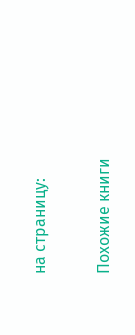на страницу:

Похожие книги